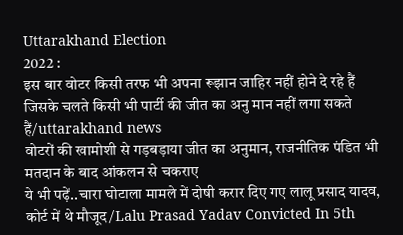Uttarakhand Election
2022 :
इस बार वोटर किसी तरफ भी अपना रूझान जाहिर नहीं होने दे रहे हैं जिसके चलते किसी भी पार्टी की जीत का अनु मान नहीं लगा सकते हैं/uttarakhand news
वोटरों की खामोशी से गड़बड़ाया जीत का अनुमान, राजनीतिक पंडित भी मतदान के बाद आंकलन से चकराए
ये भी पढ़ें..चारा घोटाला मामले में दोषी करार दिए गए लालू प्रसाद यादव, कोर्ट में थे मौजूद/Lalu Prasad Yadav Convicted In 5th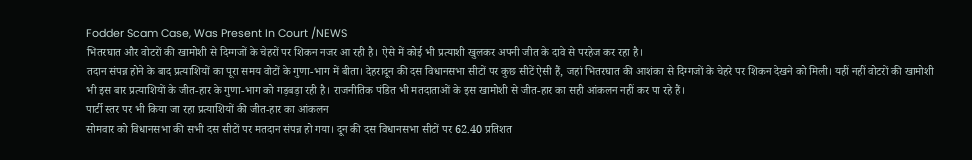Fodder Scam Case, Was Present In Court /NEWS
भितरघात और वोटरों की खामोशी से दिग्गजों के चेहरों पर शिकन नजर आ रही है। ऐसे में कोई भी प्रत्याशी खुलकर अपनी जीत के दावे से परहेज कर रहा है।
तदान संपन्न होने के बाद प्रत्याशियों का पूरा समय वोटों के गुणा-भाग में बीता। देहरादून की दस विधानसभा सीटों पर कुछ सीटें ऐसी हैं, जहां भितरघात की आशंका से दिग्गजों के चेहरे पर शिकन देखने को मिली। यहीं नहीं वोटरों की खामोशी भी इस बार प्रत्याशियों के जीत-हार के गुणा-भाग को गड़बड़ा रही है। राजनीतिक पंडित भी मतदाताओं के इस खामोशी से जीत-हार का सही आंकलन नहीं कर पा रहे हैं।
पार्टी स्तर पर भी किया जा रहा प्रत्याशियों की जीत-हार का आंकलन
सोमवार को विधानसभा की सभी दस सीटों पर मतदान संपन्न हो गया। दून की दस विधानसभा सीटों पर 62.40 प्रतिशत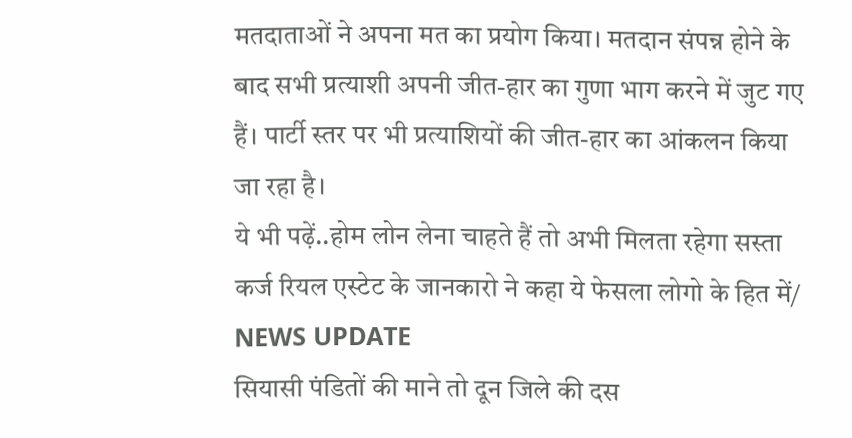मतदाताओं ने अपना मत का प्रयोग किया। मतदान संपन्न होने के बाद सभी प्रत्याशी अपनी जीत-हार का गुणा भाग करने में जुट गए हैं। पार्टी स्तर पर भी प्रत्याशियों की जीत-हार का आंकलन किया जा रहा है।
ये भी पढ़ें..होम लोन लेना चाहते हैं तो अभी मिलता रहेगा सस्ता कर्ज रियल एस्टेट के जानकारो ने कहा ये फेसला लोगो के हित में/ NEWS UPDATE
सियासी पंडितों की माने तो दून जिले की दस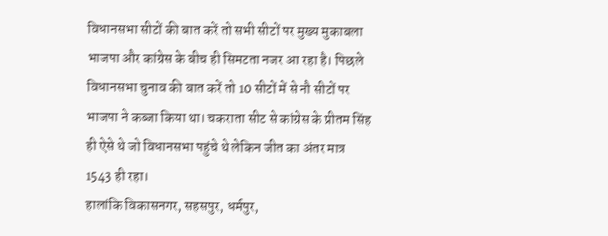विधानसभा सीटों की बात करें तो सभी सीटों पर मुख्य मुकाबला भाजपा और कांग्रेस के बीच ही सिमटता नजर आ रहा है। पिछले विधानसभा चुनाव की बात करें तो 10 सीटों में से नौ सीटों पर भाजपा ने कब्जा किया था। चकराता सीट से कांग्रेस के प्रीतम सिंह ही ऐसे थे जो विधानसभा पहुंचे थे लेकिन जीत का अंतर मात्र 1543 ही रहा।
हालांकि विकासनगर, सहसपुर, धर्मपुर,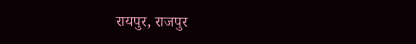रायपुर, राजपुर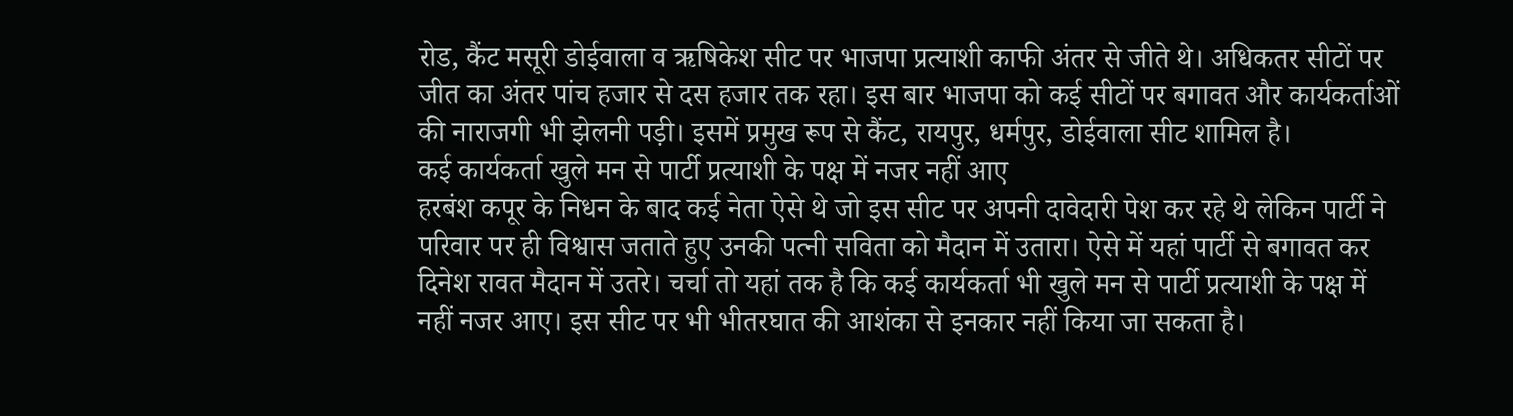रोड, कैंट मसूरी डोईवाला व ऋषिकेश सीट पर भाजपा प्रत्याशी काफी अंतर से जीते थे। अधिकतर सीटों पर जीत का अंतर पांच हजार से दस हजार तक रहा। इस बार भाजपा को कई सीटों पर बगावत और कार्यकर्ताओं की नाराजगी भी झेलनी पड़ी। इसमें प्रमुख रूप से कैंट, रायपुर, धर्मपुर, डोईवाला सीट शामिल है।
कई कार्यकर्ता खुले मन से पार्टी प्रत्याशी के पक्ष में नजर नहीं आए
हरबंश कपूर के निधन के बाद कई नेता ऐसे थे जो इस सीट पर अपनी दावेदारी पेश कर रहे थे लेकिन पार्टी ने परिवार पर ही विश्वास जताते हुए उनकी पत्नी सविता को मैदान में उतारा। ऐसे में यहां पार्टी से बगावत कर दिनेश रावत मैदान में उतरे। चर्चा तो यहां तक है कि कई कार्यकर्ता भी खुले मन से पार्टी प्रत्याशी के पक्ष में नहीं नजर आए। इस सीट पर भी भीतरघात की आशंका से इनकार नहीं किया जा सकता है।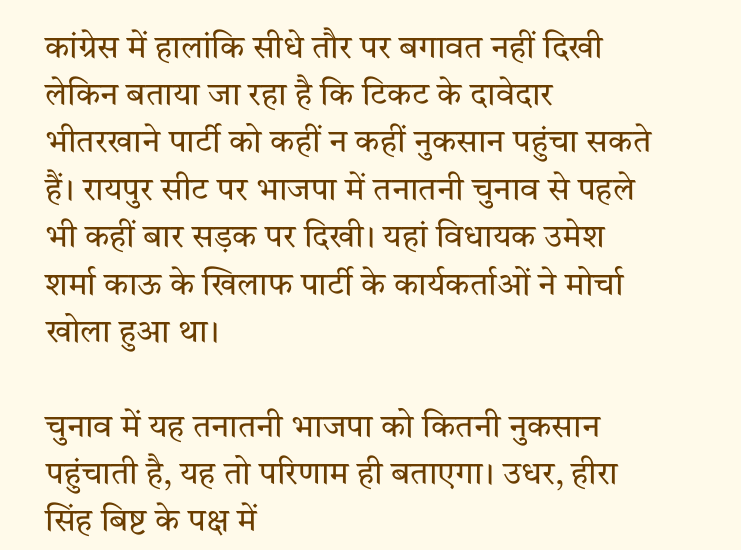कांग्रेस में हालांकि सीधे तौर पर बगावत नहीं दिखी लेकिन बताया जा रहा है कि टिकट के दावेदार भीतरखाने पार्टी को कहीं न कहीं नुकसान पहुंचा सकते हैं। रायपुर सीट पर भाजपा में तनातनी चुनाव से पहले भी कहीं बार सड़क पर दिखी। यहां विधायक उमेश शर्मा काऊ के खिलाफ पार्टी के कार्यकर्ताओं ने मोर्चा खोला हुआ था।

चुनाव में यह तनातनी भाजपा को कितनी नुकसान पहुंचाती है, यह तो परिणाम ही बताएगा। उधर, हीरा सिंह बिष्ट के पक्ष में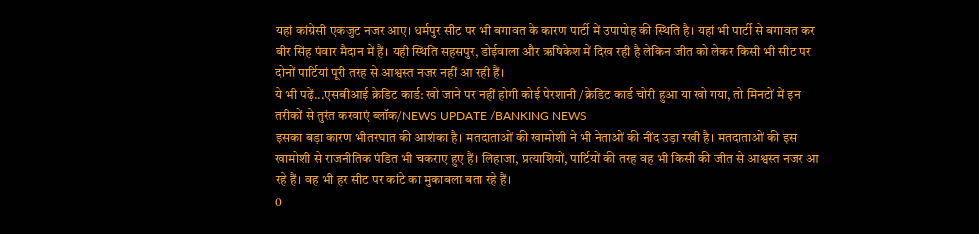यहां कांग्रेसी एकजुट नजर आए। धर्मपुर सीट पर भी बगावत के कारण पार्टी में उपापोह की स्थिति है। यहां भी पार्टी से बगावत कर बीर सिंह पंवार मैदान में हैं। यही स्थिति सहसपुर, डोईवाला और ऋषिकेश में दिख रही है लेकिन जीत को लेकर किसी भी सीट पर दोनों पार्टियां पूरी तरह से आश्वस्त नजर नहीं आ रही हैं।
ये भी पढ़ें...एसबीआई क्रेडिट कार्ड: खो जाने पर नहीं होगी कोई पेरशानी /क्रेडिट कार्ड चोरी हुआ या खो गया, तो मिनटों में इन तरीकों से तुरंत करवाएं ब्लॉक/NEWS UPDATE /BANKING NEWS
इसका बड़ा कारण भीतरघात की आशंका है। मतदाताओं की खामोशी ने भी नेताओं की नींद उड़ा रखी है। मतदाताओं की इस खामोशी से राजनीतिक पंडित भी चकराए हुए हैं। लिहाजा, प्रत्याशियों, पार्टियों की तरह वह भी किसी की जीत से आश्वस्त नजर आ रहे हैं। वह भी हर सीट पर कांटे का मुकाबला बता रहे हैं।
0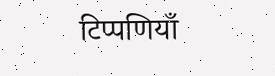टिप्पणियाँ